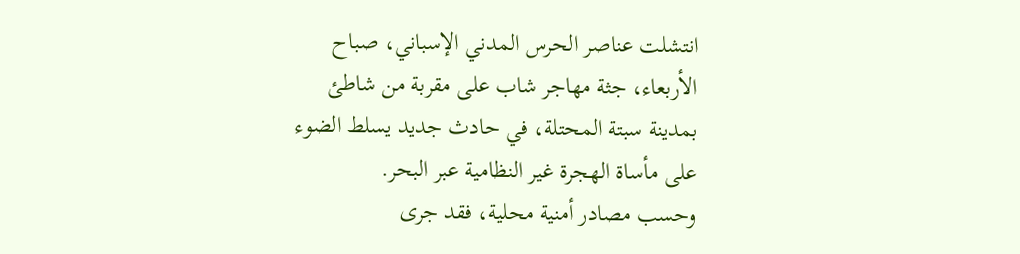انتشلت عناصر الحرس المدني الإسباني، صباح الأربعاء، جثة مهاجر شاب على مقربة من شاطئ بمدينة سبتة المحتلة، في حادث جديد يسلط الضوء على مأساة الهجرة غير النظامية عبر البحر.
وحسب مصادر أمنية محلية، فقد جرى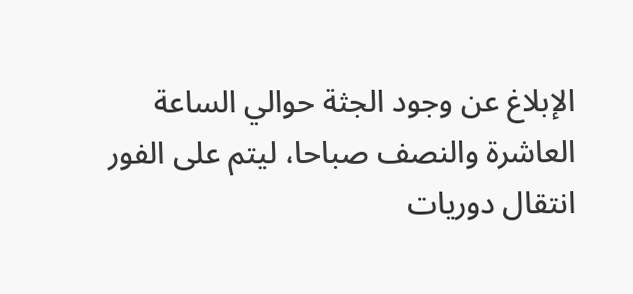الإبلاغ عن وجود الجثة حوالي الساعة العاشرة والنصف صباحا، ليتم على الفور انتقال دوريات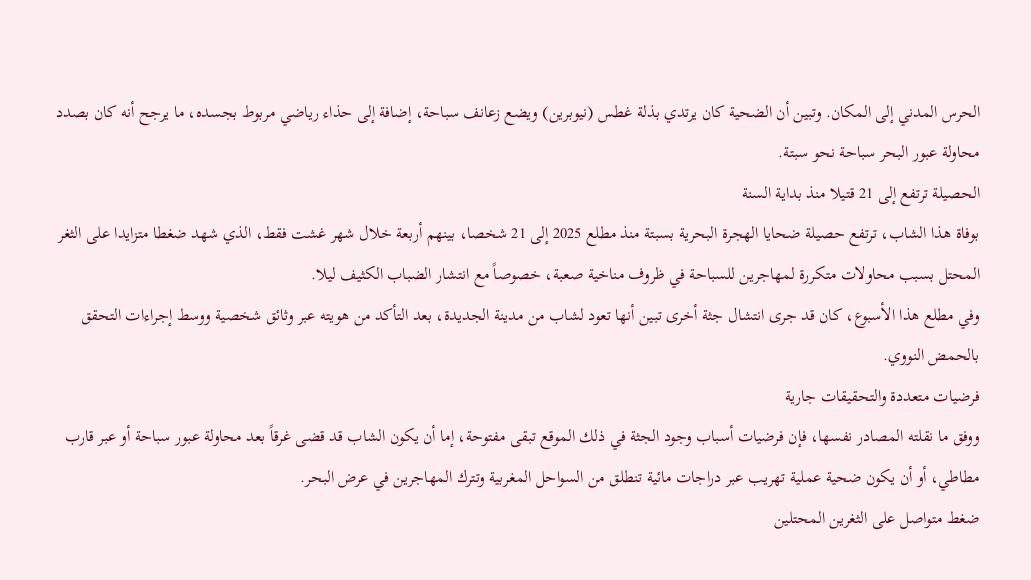الحرس المدني إلى المكان. وتبين أن الضحية كان يرتدي بذلة غطس (نيوبرين) ويضع زعانف سباحة، إضافة إلى حذاء رياضي مربوط بجسده، ما يرجح أنه كان بصدد محاولة عبور البحر سباحة نحو سبتة.
الحصيلة ترتفع إلى 21 قتيلا منذ بداية السنة
بوفاة هذا الشاب، ترتفع حصيلة ضحايا الهجرة البحرية بسبتة منذ مطلع 2025 إلى 21 شخصا، بينهم أربعة خلال شهر غشت فقط، الذي شهد ضغطا متزايدا على الثغر المحتل بسبب محاولات متكررة لمهاجرين للسباحة في ظروف مناخية صعبة، خصوصاً مع انتشار الضباب الكثيف ليلا.
وفي مطلع هذا الأسبوع، كان قد جرى انتشال جثة أخرى تبين أنها تعود لشاب من مدينة الجديدة، بعد التأكد من هويته عبر وثائق شخصية ووسط إجراءات التحقق بالحمض النووي.
فرضيات متعددة والتحقيقات جارية
ووفق ما نقلته المصادر نفسها، فإن فرضيات أسباب وجود الجثة في ذلك الموقع تبقى مفتوحة، إما أن يكون الشاب قد قضى غرقاً بعد محاولة عبور سباحة أو عبر قارب مطاطي، أو أن يكون ضحية عملية تهريب عبر دراجات مائية تنطلق من السواحل المغربية وتترك المهاجرين في عرض البحر.
ضغط متواصل على الثغرين المحتلين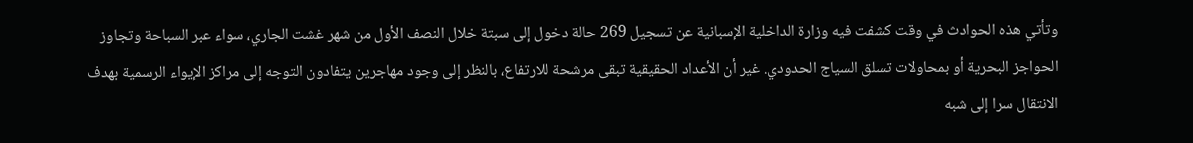وتأتي هذه الحوادث في وقت كشفت فيه وزارة الداخلية الإسبانية عن تسجيل 269 حالة دخول إلى سبتة خلال النصف الأول من شهر غشت الجاري، سواء عبر السباحة وتجاوز الحواجز البحرية أو بمحاولات تسلق السياج الحدودي. غير أن الأعداد الحقيقية تبقى مرشحة للارتفاع، بالنظر إلى وجود مهاجرين يتفادون التوجه إلى مراكز الإيواء الرسمية بهدف الانتقال سرا إلى شبه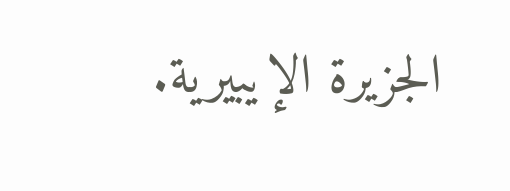الجزيرة الإيبيرية.